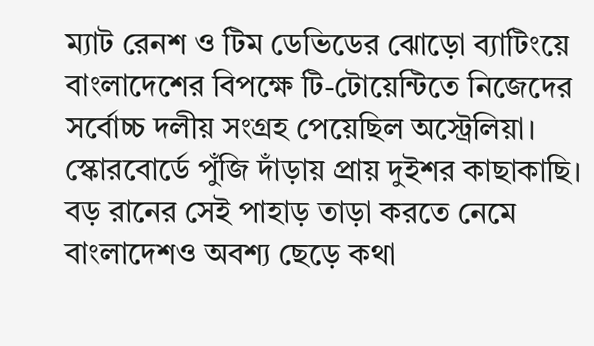ম্যাট রেনশ ও টিম ডেভিডের ঝোড়ো ব্যাটিংয়ে বাংলাদেশের বিপক্ষে টি-টোয়েন্টিতে নিজেদের সর্বোচ্চ দলীয় সংগ্রহ পেয়েছিল অস্ট্রেলিয়া। স্কোরবোর্ডে পুঁজি দাঁড়ায় প্রায় দুইশর কাছাকাছি। বড় রানের সেই পাহাড় তাড়া করতে নেমে বাংলাদেশও অবশ্য ছেড়ে কথা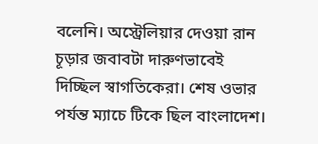বলেনি। অস্ট্রেলিয়ার দেওয়া রান চূড়ার জবাবটা দারুণভাবেই দিচ্ছিল স্বাগতিকেরা। শেষ ওভার পর্যন্ত ম্যাচে টিকে ছিল বাংলাদেশ।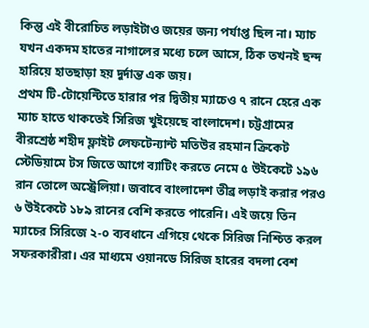কিন্তু এই বীরোচিত লড়াইটাও জয়ের জন্য পর্যাপ্ত ছিল না। ম্যাচ যখন একদম হাতের নাগালের মধ্যে চলে আসে, ঠিক তখনই ছন্দ হারিয়ে হাতছাড়া হয় দুর্দান্ত এক জয়।
প্রথম টি-টোয়েন্টিতে হারার পর দ্বিতীয় ম্যাচেও ৭ রানে হেরে এক ম্যাচ হাতে থাকতেই সিরিজ খুইয়েছে বাংলাদেশ। চট্টগ্রামের বীরশ্রেষ্ঠ শহীদ ফ্লাইট লেফটেন্যান্ট মতিউর রহমান ক্রিকেট স্টেডিয়ামে টস জিতে আগে ব্যাটিং করতে নেমে ৫ উইকেটে ১৯৬ রান তোলে অস্ট্রেলিয়া। জবাবে বাংলাদেশ তীব্র লড়াই করার পরও ৬ উইকেটে ১৮৯ রানের বেশি করতে পারেনি। এই জয়ে তিন ম্যাচের সিরিজে ২-০ ব্যবধানে এগিয়ে থেকে সিরিজ নিশ্চিত করল সফরকারীরা। এর মাধ্যমে ওয়ানডে সিরিজ হারের বদলা বেশ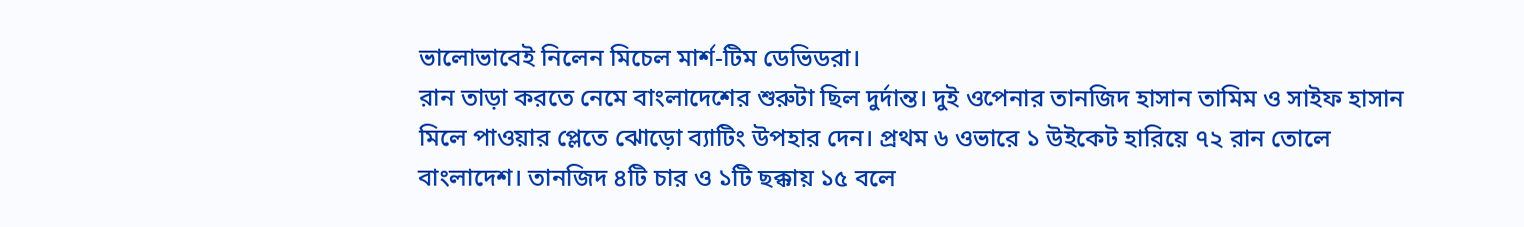ভালোভাবেই নিলেন মিচেল মার্শ-টিম ডেভিডরা।
রান তাড়া করতে নেমে বাংলাদেশের শুরুটা ছিল দুর্দান্ত। দুই ওপেনার তানজিদ হাসান তামিম ও সাইফ হাসান মিলে পাওয়ার প্লেতে ঝোড়ো ব্যাটিং উপহার দেন। প্রথম ৬ ওভারে ১ উইকেট হারিয়ে ৭২ রান তোলে বাংলাদেশ। তানজিদ ৪টি চার ও ১টি ছক্কায় ১৫ বলে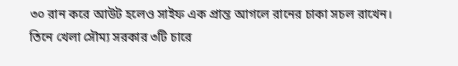৩০ রান করে আউট হলেও সাইফ এক প্রান্ত আগলে রানের চাকা সচল রাখেন। তিনে খেলা সৌম্য সরকার ৩টি চারে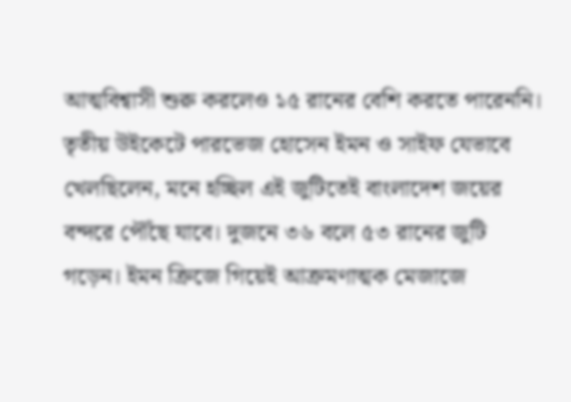আত্মবিশ্বাসী শুরু করলেও ১৫ রানের বেশি করতে পারেননি।
তৃতীয় উইকেটে পারভেজ হোসেন ইমন ও সাইফ যেভাবে খেলছিলেন, মনে হচ্ছিল এই জুটিতেই বাংলাদেশ জয়ের বন্দরে পৌঁছে যাবে। দুজনে ৩৬ বলে ৫৩ রানের জুটি গড়েন। ইমন ক্রিজে গিয়েই আক্রমণাত্মক মেজাজে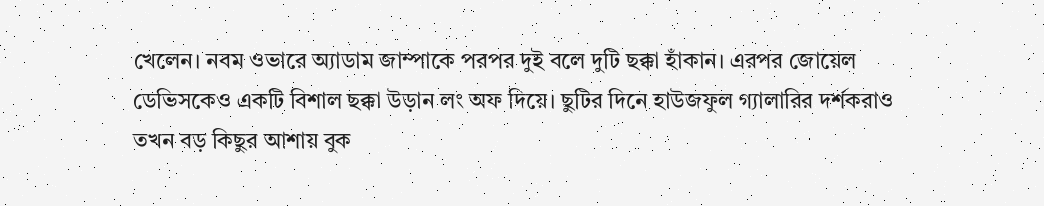খেলেন। নবম ওভারে অ্যাডাম জাম্পাকে পরপর দুই বলে দুটি ছক্কা হাঁকান। এরপর জোয়েল ডেভিসকেও একটি বিশাল ছক্কা উড়ান লং অফ দিয়ে। ছুটির দিনে হাউজফুল গ্যালারির দর্শকরাও তখন বড় কিছুর আশায় বুক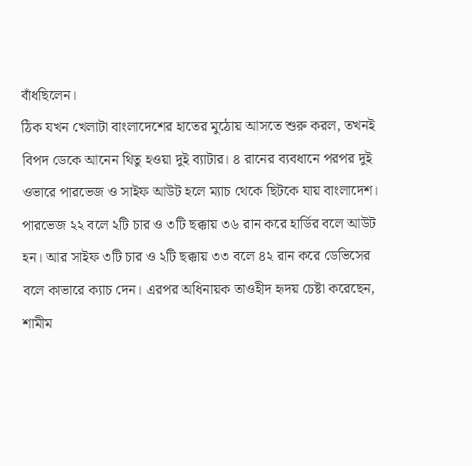বাঁধছিলেন।
ঠিক যখন খেলাটা বাংলাদেশের হাতের মুঠোয় আসতে শুরু করল, তখনই বিপদ ডেকে আনেন থিতু হওয়া দুই ব্যাটার। ৪ রানের ব্যবধানে পরপর দুই ওভারে পারভেজ ও সাইফ আউট হলে ম্যাচ থেকে ছিটকে যায় বাংলাদেশ। পারভেজ ২২ বলে ২টি চার ও ৩টি ছক্কায় ৩৬ রান করে হার্ডির বলে আউট হন। আর সাইফ ৩টি চার ও ২টি ছক্কায় ৩৩ বলে ৪২ রান করে ডেভিসের বলে কাভারে ক্যাচ দেন। এরপর অধিনায়ক তাওহীদ হৃদয় চেষ্টা করেছেন, শামীম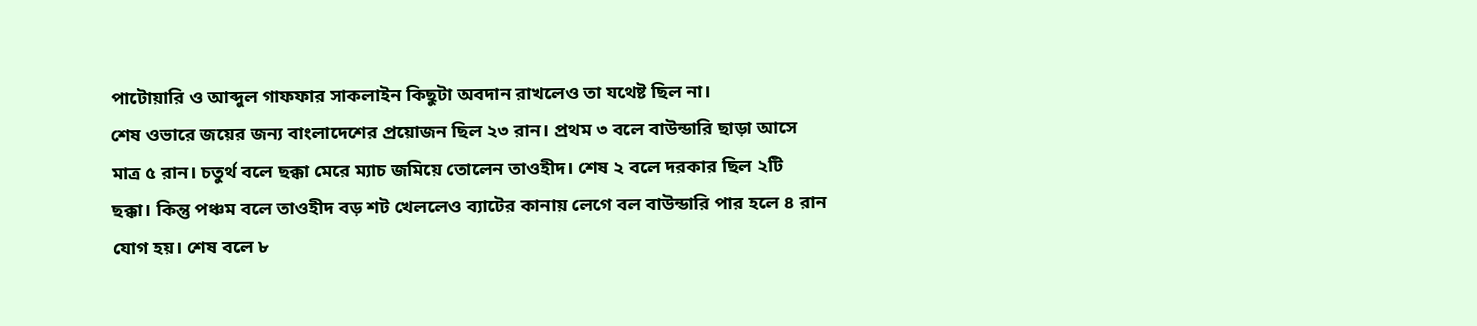পাটোয়ারি ও আব্দুল গাফফার সাকলাইন কিছুটা অবদান রাখলেও তা যথেষ্ট ছিল না।
শেষ ওভারে জয়ের জন্য বাংলাদেশের প্রয়োজন ছিল ২৩ রান। প্রথম ৩ বলে বাউন্ডারি ছাড়া আসে মাত্র ৫ রান। চতুর্থ বলে ছক্কা মেরে ম্যাচ জমিয়ে তোলেন তাওহীদ। শেষ ২ বলে দরকার ছিল ২টি ছক্কা। কিন্তু পঞ্চম বলে তাওহীদ বড় শট খেললেও ব্যাটের কানায় লেগে বল বাউন্ডারি পার হলে ৪ রান যোগ হয়। শেষ বলে ৮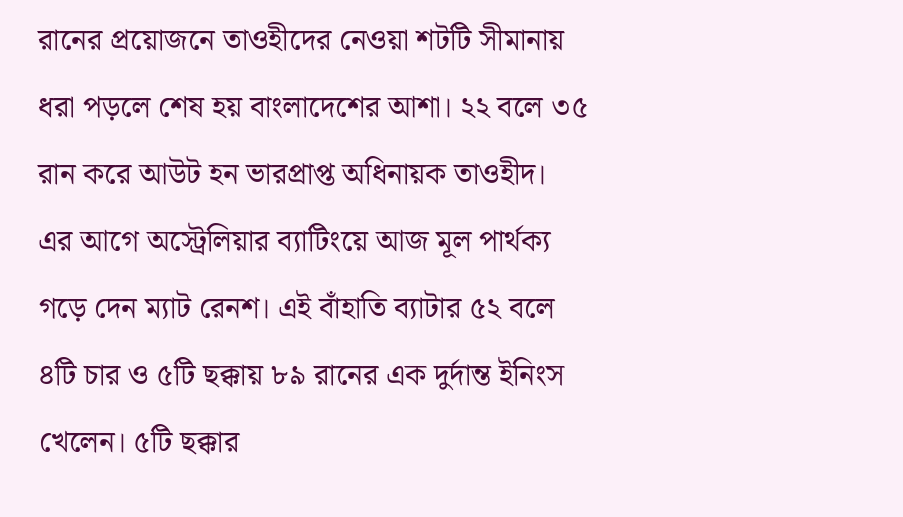রানের প্রয়োজনে তাওহীদের নেওয়া শটটি সীমানায় ধরা পড়লে শেষ হয় বাংলাদেশের আশা। ২২ বলে ৩৫ রান করে আউট হন ভারপ্রাপ্ত অধিনায়ক তাওহীদ।
এর আগে অস্ট্রেলিয়ার ব্যাটিংয়ে আজ মূল পার্থক্য গড়ে দেন ম্যাট রেনশ। এই বাঁহাতি ব্যাটার ৫২ বলে ৪টি চার ও ৫টি ছক্কায় ৮৯ রানের এক দুর্দান্ত ইনিংস খেলেন। ৫টি ছক্কার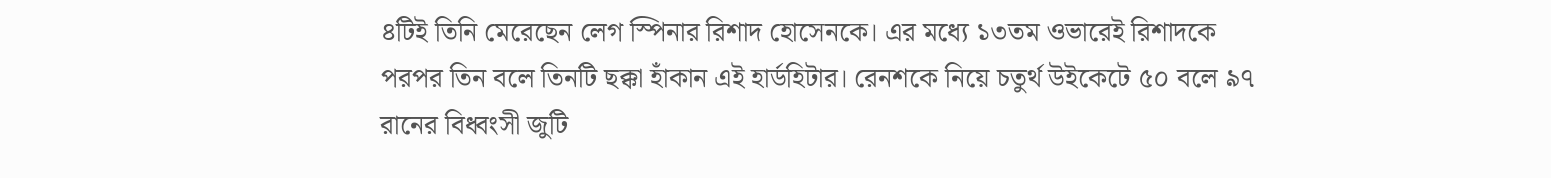৪টিই তিনি মেরেছেন লেগ স্পিনার রিশাদ হোসেনকে। এর মধ্যে ১৩তম ওভারেই রিশাদকে পরপর তিন বলে তিনটি ছক্কা হাঁকান এই হার্ডহিটার। রেনশকে নিয়ে চতুর্থ উইকেটে ৫০ বলে ৯৭ রানের বিধ্বংসী জুটি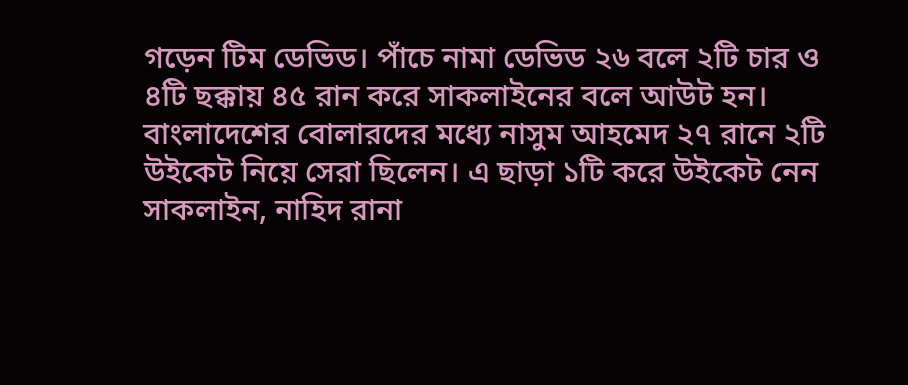গড়েন টিম ডেভিড। পাঁচে নামা ডেভিড ২৬ বলে ২টি চার ও ৪টি ছক্কায় ৪৫ রান করে সাকলাইনের বলে আউট হন।
বাংলাদেশের বোলারদের মধ্যে নাসুম আহমেদ ২৭ রানে ২টি উইকেট নিয়ে সেরা ছিলেন। এ ছাড়া ১টি করে উইকেট নেন সাকলাইন, নাহিদ রানা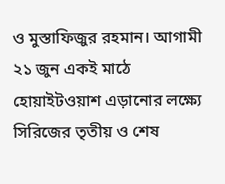ও মুস্তাফিজুর রহমান। আগামী ২১ জুন একই মাঠে হোয়াইটওয়াশ এড়ানোর লক্ষ্যে সিরিজের তৃতীয় ও শেষ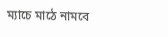ম্যাচে মাঠে নামবে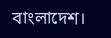বাংলাদেশ।